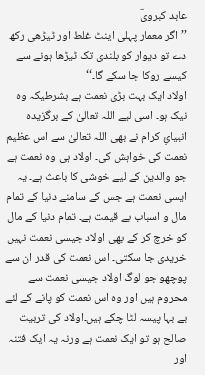عابد کبرویؔ
’’ اگر معمار پہلی اینٹ غلط اور ٹیڑھی رکھ دے تو دیوار کو بلندی تک ٹیڑھا ہونے سے کیسے روکا جا سکے گا۔‘‘
اولاد ایک بہت بڑی نعمت ہے بشرطیکہ وہ نیک ہو۔ اسی لیے اللہ تعالیٰ کے برگزیدہ انبیائِ کرام نے بھی اللہ تعالیٰ سے اس عظیم نعمت کی خواہش کی۔ اولاد ہی وہ نعمت ہے جو والدین کے لیے خوشی کا باعث ہے۔ یہ ایسی نعمت ہے جس کے سامنے دنیا کے تمام مال و اسباب بے قیمت ہے۔ تمام دنیا کے مال کو خرچ کر کے بھی اولاد جیسی نعمت نہیں خریدی جا سکتی۔ اس نعمت کی قدر ان سے پوچھو جو لوگ اولاد جیسی نعمت سے محروم ہیں اور وہ اس نعمت کو پانے کے لئے بے بہا پیسہ لٹا چکے ہیں۔اولاد کی تربیت صالح ہو تو ایک نعمت ہے ورنہ یہ ایک فتنہ اور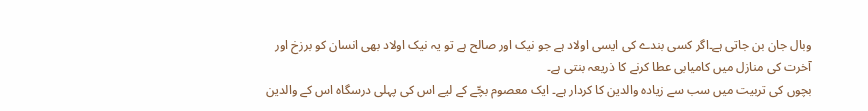وبال جان بن جاتی ہے۔اگر کسی بندے کی ایسی اولاد ہے جو نیک اور صالح ہے تو یہ نیک اولاد بھی انسان کو برزخ اور آخرت کی منازل میں کامیابی عطا کرنے کا ذریعہ بنتی ہے۔
بچوں کی تربیت میں سب سے زیادہ والدین کا کردار ہے۔ ایک معصوم بچّے کے لیے اس کی پہلی درسگاہ اس کے والدین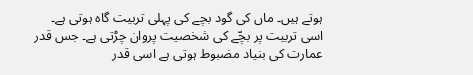ہوتے ہیں۔ ماں کی گود بچے کی پہلی تربیت گاہ ہوتی ہے۔ اسی تربیت پر بچّے کی شخصیت پروان چڑتی ہے۔ جس قدر عمارت کی بنیاد مضبوط ہوتی ہے اسی قدر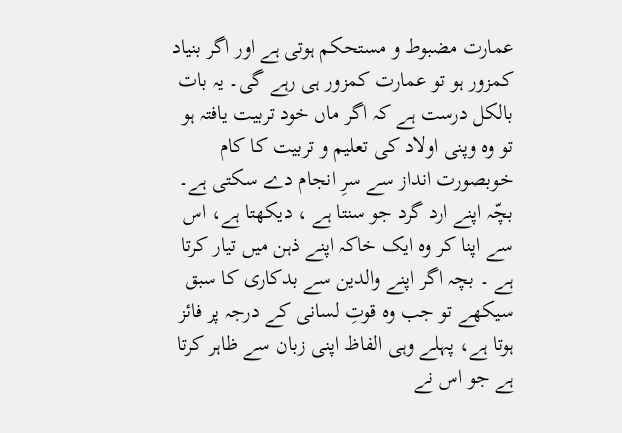عمارت مضبوط و مستحکم ہوتی ہے اور اگر بنیاد کمزور ہو تو عمارت کمزور ہی رہے گی۔ یہ بات بالکل درست ہے کہ اگر ماں خود تربیت یافتہ ہو تو وہ وپنی اولاد کی تعلیم و تربیت کا کام خوبصورت انداز سے سرِ انجام دے سکتی ہے۔ بچّہ اپنے ارد گرد جو سنتا ہے ، دیکھتا ہے، اس سے اپنا کر وہ ایک خاکہ اپنے ذہن میں تیار کرتا ہے ۔ بچہ اگر اپنے والدین سے بدکاری کا سبق سیکھے تو جب وہ قوتِ لسانی کے درجہ پر فائز ہوتا ہے، پہلے وہی الفاظ اپنی زبان سے ظاہر کرتا ہے جو اس نے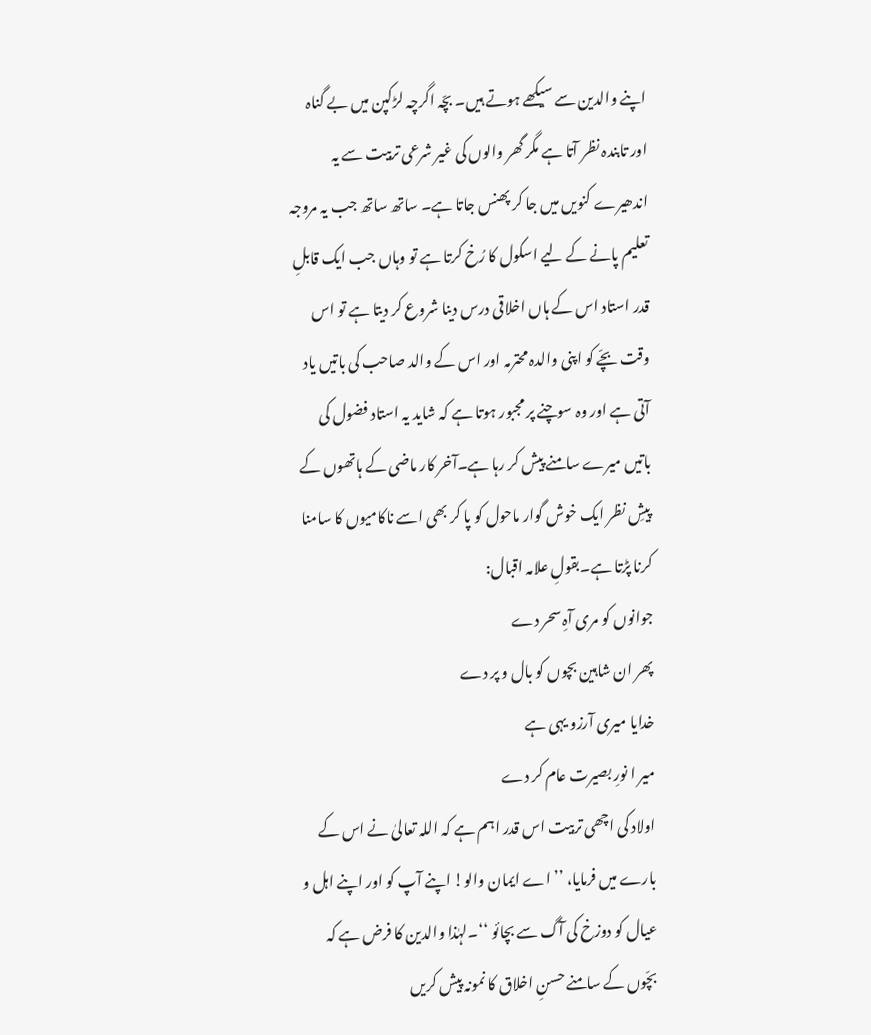اپنے والدین سے سیکھے ہوتے ہیں۔ بچّہ اگرچہ لڑکپن میں بے گناہ اور تابندہ نظر آتا ہے مگر گھر والوں کی غیر شرعی تربیت سے یہ اندھیرے کنویں میں جا کر پھنس جاتا ہے۔ ساتھ ساتھ جب یہ مروجہ تعلیم پانے کے لیے اسکول کا رُخ کرتا ہے تو وہاں جب ایک قابلِ قدر استاد اس کے ہاں اخلاقی درس دینا شروع کر دیتا ہے تو اس وقت بچّے کو اپنی والدہ محترمہ اور اس کے والد صاحب کی باتیں یاد آتی ہے اور وہ سوچنے پر مجبور ہوتا ہے کہ شاید یہ استاد فضول کی باتیں میرے سامنے پیش کر رہا ہے۔آخر کار ماضی کے ہاتھوں کے پیشِ نظر ایک خوش گوار ماحول کو پا کر بھی اسے ناکامیوں کا سامنا کرنا پڑتا ہے۔بقولِ علامہ اقبال:
جوانوں کو مری آہِ سحر دے
پھر ان شاہین بچوں کو بال و پر دے
خدایا میری آرزو یہی ہے
میر ا نورِ بصیرت عام کر دے
اولاد کی اچھی تربیت اس قدر اہم ہے کہ اللہ تعالیٰ نے اس کے بارے میں فرمایا، ’’ اے ایمان والو! اپنے آپ کو اور اپنے اہل و عیال کو دوزخ کی آگ سے بچائو ‘‘۔لہٰذا والدین کا فرض ہے کہ بچّوں کے سامنے حسنِ اخلاق کا نمونہ پیش کریں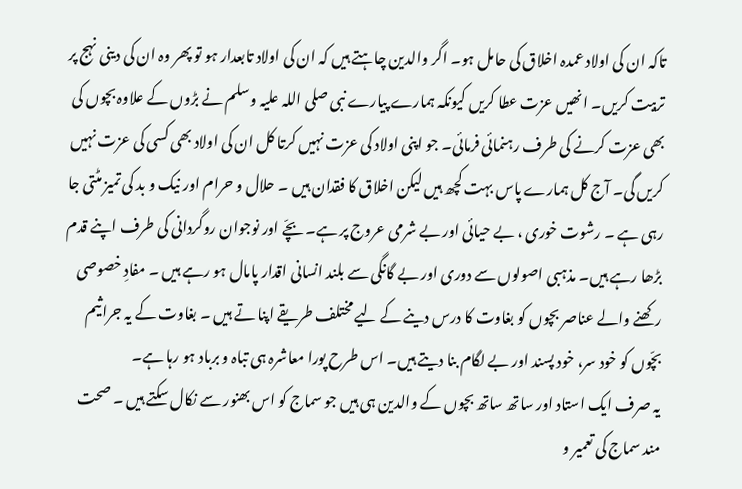تاکہ ان کی اولاد عمدہ اخلاق کی حامل ہو۔ اگر والدین چاہتے ہیں کہ ان کی اولاد تابعدار ہو تو پھر وہ ان کی دینی نہج پر تربیت کریں۔ انھیں عزت عطا کریں کیونکہ ہمارے پیارے نبی صلی اللہ علیہ وسلم نے بڑوں کے علاوہ بچوں کی بھی عزت کرنے کی طرف رہنمائی فرمائی۔ جو اپنی اولاد کی عزت نہیں کرتا کل ان کی اولاد بھی کسی کی عزت نہیں کریں گی۔ آج کل ہمارے پاس بہت کچھ ہیں لیکن اخلاق کا فقدان ہیں ۔ حلال و حرام اور نیک و بد کی تمیز مٹتی جا رہی ہے ۔ رشوت خوری ، بے حیائی اور بے شرمی عروج پر ہے۔ بچّے اور نوجوان روگردانی کی طرف اپنے قدم بڑھا رہے ہیں۔ مذہبی اصولوں سے دوری اور بے گانگی سے بلند انسانی اقدار پامال ہو رہے ہیں ۔ مفادِ خصوصی رکھنے والے عناصر بچوں کو بغاوت کا درس دینے کے لیے مختلف طریقے اپنا تے ہیں ۔ بغاوت کے یہ جراثیم بچّوں کو خود سر، خود پسند اور بے لگام بنا دیتے ہیں۔ اس طرح پورا معاشرہ ہی تباہ و برباد ہو رہا ہے۔
یہ صرف ایک استاد اور ساتھ ساتھ بچوں کے والدین ہی ہیں جو سماج کو اس بھنور سے نکال سکتے ہیں ۔ صحت مند سماج کی تعمیر و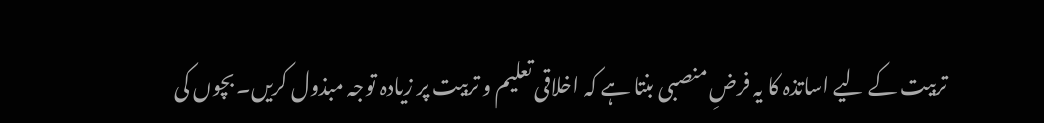تربیت کے لیے اساتذہ کا یہ فرضِ منصبی بنتا ہے کہ اخلاقی تعلیم و تربیت پر زیادہ توجہ مبذول کریں۔ بچوں کی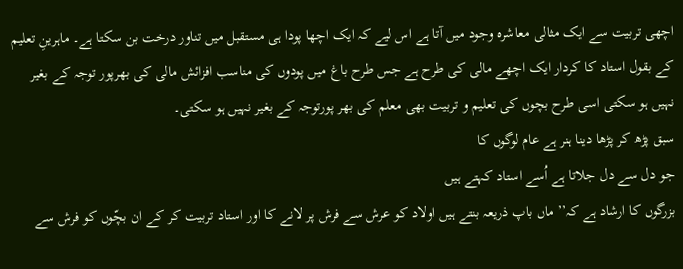اچھی تربیت سے ایک مثالی معاشرہ وجود میں آتا ہے اس لیے کہ ایک اچھا پودا ہی مستقبل میں تناور درخت بن سکتا ہے۔ ماہرینِ تعلیم کے بقول استاد کا کردار ایک اچھے مالی کی طرح ہے جس طرح باغ میں پودوں کی مناسب افزائش مالی کی بھرپور توجہ کے بغیر نہیں ہو سکتی اسی طرح بچوں کی تعلیم و تربیت بھی معلم کی بھر پورتوجہ کے بغیر نہیں ہو سکتی۔
سبق پڑھ کر پڑھا دینا ہنر ہے عام لوگوں کا
جو دل سے دل جلاتا ہے اُسے استاد کہتے ہیں
بزرگوں کا ارشاد ہے کہ’’ ماں باپ ذریعہ بنتے ہیں اولاد کو عرش سے فرش پر لانے کا اور استاد تربیت کر کے ان بچّوں کو فرش سے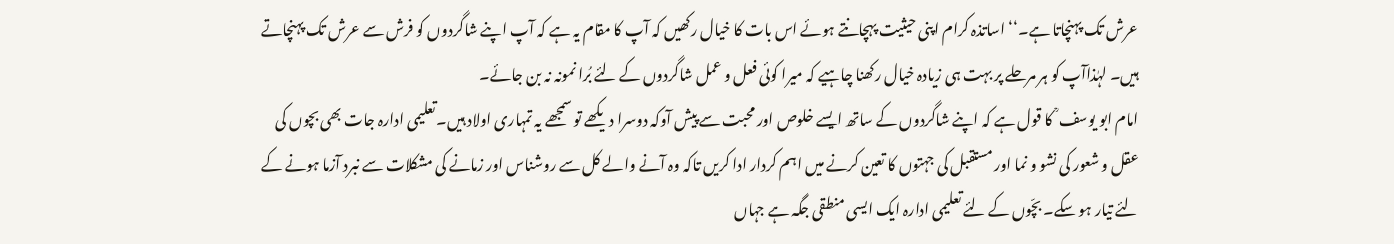عرش تک پہنچاتا ہے۔‘‘ اساتذہ کرام اپنی حیثیت پہچانتے ہوئے اس بات کا خیال رکھیں کہ آپ کا مقام یہ ہے کہ آپ اپنے شاگردوں کو فرش سے عرش تک پہنچاتے ہیں۔ لہٰذاآپ کو ہر مرحلے پر بہت ہی زیادہ خیال رکھنا چاہیے کہ میرا کوئی فعل و عمل شاگردوں کے لئے بُرا نمونہ نہ بن جائے۔
امام ابو یوسف ؒ کا قول ہے کہ اپنے شاگردوں کے ساتھ ایسے خلوص اور محبت سے پیش آوکہ دوسرا دیکھے تو سمجھے یہ تمہاری اولاد ہیں۔تعلیمی ادارہ جات بھی بچوں کی عقل و شعور کی نشو و نما اور مستقبل کی جہتوں کا تعین کرنے میں اہم کردار ادا کریں تاکہ وہ آنے والے کل سے روشناس اور زمانے کی مشکلات سے نبرد آزما ہونے کے لئے تیار ہو سکے۔ بچّوں کے لئے تعلیمی ادارہ ایک ایسی منطقی جگہ ہے جہاں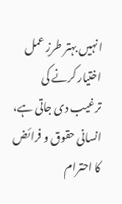انہیں بہتر طرزِ عمل اختیار کرنے کی ترغیب دی جاتی ہے، انسانی حقوق و فرائض کا احترام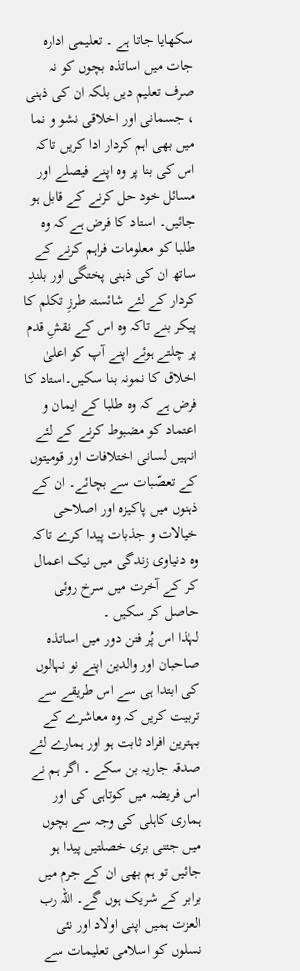سکھایا جاتا ہے ۔ تعلیمی ادارہ جات میں اساتذہ بچوں کو نہ صرف تعلیم دیں بلکہ ان کی ذہنی ، جسمانی اور اخلاقی نشو و نما میں بھی اہم کردار ادا کریں تاکہ اس کی بنا پر وہ اپنے فیصلے اور مسائل خود حل کرنے کے قابل ہو جائیں۔ استاد کا فرض ہے کہ وہ طلبا کو معلومات فراہم کرنے کے ساتھ ان کی ذہنی پختگی اور بلندِ کردار کے لئے شائستہ طرزِ تکلم کا پیکر بنے تاکہ وہ اس کے نقشِ قدم پر چلتے ہوئے اپنے آپ کو اعلیٰ اخلاق کا نمونہ بنا سکیں۔استاد کا فرض ہے کہ وہ طلبا کے ایمان و اعتماد کو مضبوط کرنے کے لئے انہیں لسانی اختلافات اور قومیتوں کے تعصّبات سے بچائے۔ ان کے ذہنوں میں پاکیزہ اور اصلاحی خیالات و جذبات پیدا کرے تاکہ وہ دنیاوی زندگی میں نیک اعمال کر کے آخرت میں سرخ روئی حاصل کر سکیں ۔
لہٰذا اس پُر فتن دور میں اساتذہ صاحبان اور والدین اپنے نو نہالوں کی ابتدا ہی سے اس طریقے سے تربیت کریں کہ وہ معاشرے کے بہترین افراد ثابت ہو اور ہمارے لئے صدقہ جاریہ بن سکے ۔ اگر ہم نے اس فریضہ میں کوتاہی کی اور ہماری کاہلی کی وجہ سے بچوں میں جتنی بری خصلتیں پیدا ہو جائیں تو ہم بھی ان کے جرم میں برابر کے شریک ہوں گے۔ اللہ رب العزت ہمیں اپنی اولاد اور نئی نسلوں کو اسلامی تعلیمات سے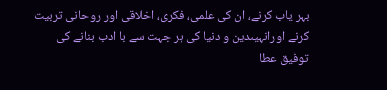بہر یاب کرنے، ان کی علمی، فکری، اخلاقی اور روحانی تربیت کرنے اورانہیںدین و دنیا کی ہر جہت سے با ادب بنانے کی توفیق عطا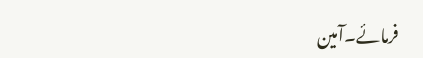فرمائے۔آمین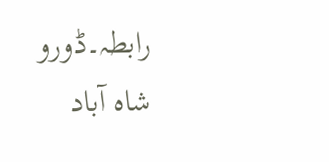رابطہ۔ڈورو شاہ آباد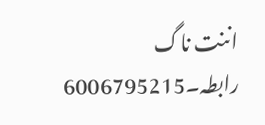اننت ناگ
رابطہ۔6006795215